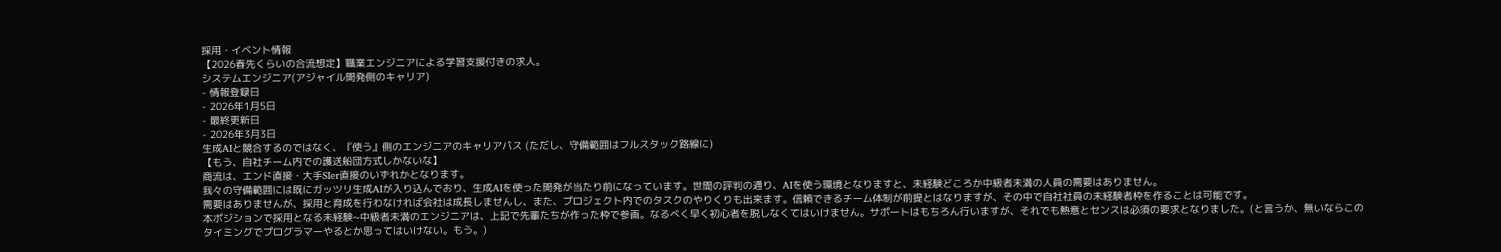採用・イベント情報
【2026春先くらいの合流想定】職業エンジニアによる学習支援付きの求人。
システムエンジニア(アジャイル開発側のキャリア)
- 情報登録日
- 2026年1月5日
- 最終更新日
- 2026年3月3日
生成AIと競合するのではなく、『使う』側のエンジニアのキャリアパス (ただし、守備範囲はフルスタック路線に)
【もう、自社チーム内での護送船団方式しかないな】
商流は、エンド直接・大手SIer直接のいずれかとなります。
我々の守備範囲には既にガッツリ生成AIが入り込んでおり、生成AIを使った開発が当たり前になっています。世間の評判の通り、AIを使う環境となりますと、未経験どころか中級者未満の人員の需要はありません。
需要はありませんが、採用と育成を行わなければ会社は成長しませんし、また、プロジェクト内でのタスクのやりくりも出来ます。信頼できるチーム体制が前提とはなりますが、その中で自社社員の未経験者枠を作ることは可能です。
本ポジションで採用となる未経験~中級者未満のエンジニアは、上記で先輩たちが作った枠で参画。なるべく早く初心者を脱しなくてはいけません。サポートはもちろん行いますが、それでも熱意とセンスは必須の要求となりました。(と言うか、無いならこのタイミングでプログラマーやるとか思ってはいけない。もう。)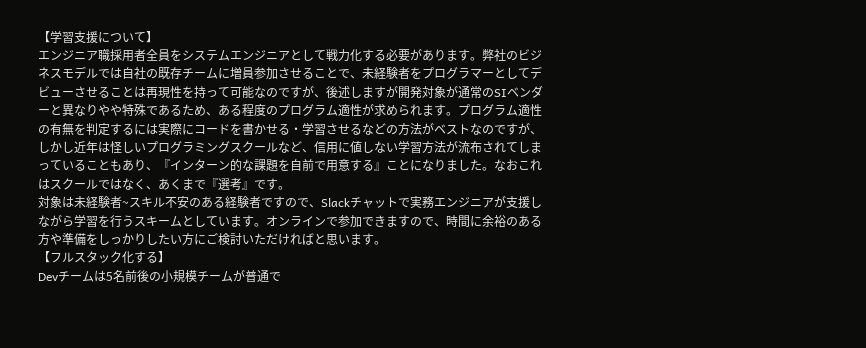【学習支援について】
エンジニア職採用者全員をシステムエンジニアとして戦力化する必要があります。弊社のビジネスモデルでは自社の既存チームに増員参加させることで、未経験者をプログラマーとしてデビューさせることは再現性を持って可能なのですが、後述しますが開発対象が通常のSIベンダーと異なりやや特殊であるため、ある程度のプログラム適性が求められます。プログラム適性の有無を判定するには実際にコードを書かせる・学習させるなどの方法がベストなのですが、しかし近年は怪しいプログラミングスクールなど、信用に値しない学習方法が流布されてしまっていることもあり、『インターン的な課題を自前で用意する』ことになりました。なおこれはスクールではなく、あくまで『選考』です。
対象は未経験者~スキル不安のある経験者ですので、Slackチャットで実務エンジニアが支援しながら学習を行うスキームとしています。オンラインで参加できますので、時間に余裕のある方や準備をしっかりしたい方にご検討いただければと思います。
【フルスタック化する】
Devチームは5名前後の小規模チームが普通で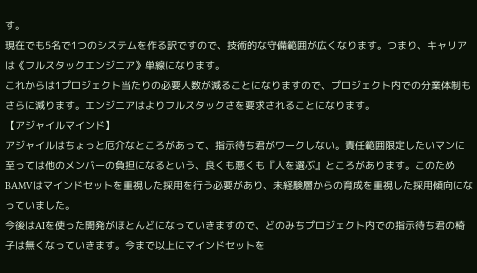す。
現在でも5名で1つのシステムを作る訳ですので、技術的な守備範囲が広くなります。つまり、キャリアは《フルスタックエンジニア》単線になります。
これからは1プロジェクト当たりの必要人数が減ることになりますので、プロジェクト内での分業体制もさらに減ります。エンジニアはよりフルスタックさを要求されることになります。
【アジャイルマインド】
アジャイルはちょっと厄介なところがあって、指示待ち君がワークしない。責任範囲限定したいマンに至っては他のメンバーの負担になるという、良くも悪くも『人を選ぶ』ところがあります。このためBAMVはマインドセットを重視した採用を行う必要があり、未経験層からの育成を重視した採用傾向になっていました。
今後はAIを使った開発がほとんどになっていきますので、どのみちプロジェクト内での指示待ち君の椅子は無くなっていきます。今まで以上にマインドセットを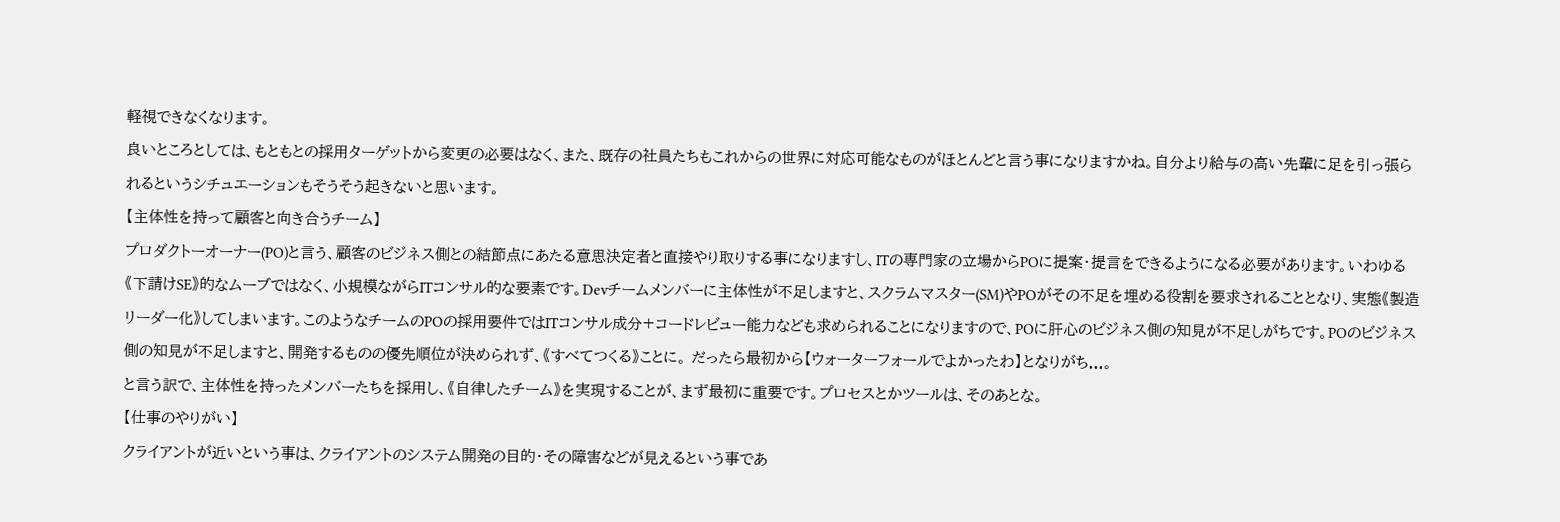軽視できなくなります。
良いところとしては、もともとの採用ターゲットから変更の必要はなく、また、既存の社員たちもこれからの世界に対応可能なものがほとんどと言う事になりますかね。自分より給与の高い先輩に足を引っ張られるというシチュエーションもそうそう起きないと思います。
【主体性を持って顧客と向き合うチーム】
プロダクトーオーナー(PO)と言う、顧客のビジネス側との結節点にあたる意思決定者と直接やり取りする事になりますし、ITの専門家の立場からPOに提案・提言をできるようになる必要があります。いわゆる《下請けSE》的なムーブではなく、小規模ながらITコンサル的な要素です。Devチームメンバーに主体性が不足しますと、スクラムマスター(SM)やPOがその不足を埋める役割を要求されることとなり、実態《製造リーダー化》してしまいます。このようなチームのPOの採用要件ではITコンサル成分+コードレビュー能力なども求められることになりますので、POに肝心のビジネス側の知見が不足しがちです。POのビジネス側の知見が不足しますと、開発するものの優先順位が決められず、《すべてつくる》ことに。 だったら最初から【ウォーターフォールでよかったわ】となりがち...。
と言う訳で、主体性を持ったメンバーたちを採用し、《自律したチーム》を実現することが、まず最初に重要です。プロセスとかツールは、そのあとな。
【仕事のやりがい】
クライアントが近いという事は、クライアントのシステム開発の目的・その障害などが見えるという事であ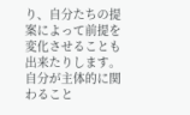り、自分たちの提案によって前提を変化させることも出来たりします。自分が主体的に関わること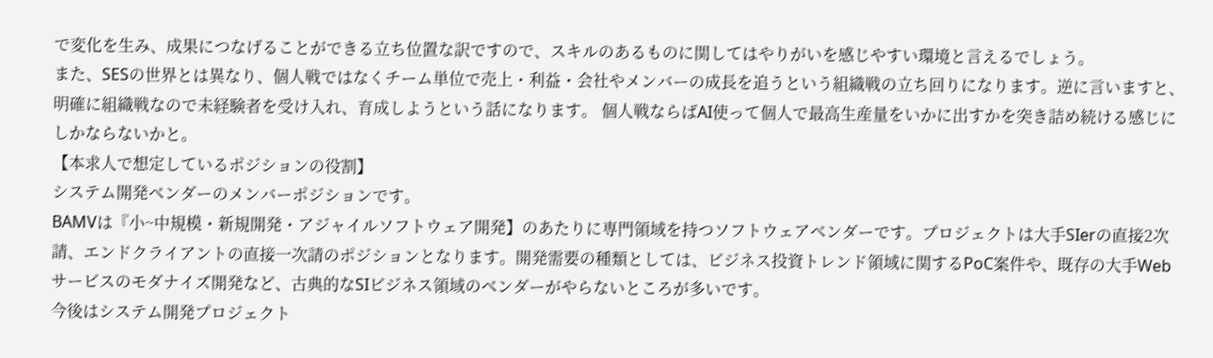で変化を生み、成果につなげることができる立ち位置な訳ですので、スキルのあるものに関してはやりがいを感じやすい環境と言えるでしょう。
また、SESの世界とは異なり、個人戦ではなくチーム単位で売上・利益・会社やメンバーの成長を追うという組織戦の立ち回りになります。逆に言いますと、明確に組織戦なので未経験者を受け入れ、育成しようという話になります。 個人戦ならばAI使って個人で最高生産量をいかに出すかを突き詰め続ける感じにしかならないかと。
【本求人で想定しているポジションの役割】
システム開発ベンダーのメンバーポジションです。
BAMVは『小~中規模・新規開発・アジャイルソフトウェア開発】のあたりに専門領域を持つソフトウェアベンダーです。プロジェクトは大手SIerの直接2次請、エンドクライアントの直接一次請のポジションとなります。開発需要の種類としては、ビジネス投資トレンド領域に関するPoC案件や、既存の大手Webサービスのモダナイズ開発など、古典的なSIビジネス領域のベンダーがやらないところが多いです。
今後はシステム開発プロジェクト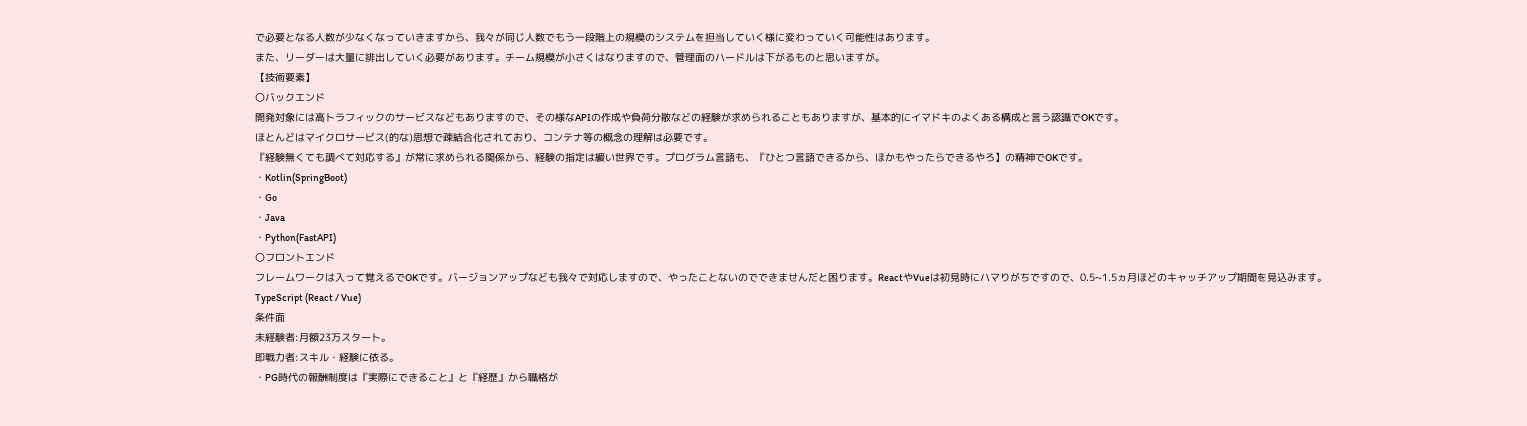で必要となる人数が少なくなっていきますから、我々が同じ人数でもう一段階上の規模のシステムを担当していく様に変わっていく可能性はあります。
また、リーダーは大量に排出していく必要があります。チーム規模が小さくはなりますので、管理面のハードルは下がるものと思いますが。
【技術要素】
〇バックエンド
開発対象には高トラフィックのサービスなどもありますので、その様なAPIの作成や負荷分散などの経験が求められることもありますが、基本的にイマドキのよくある構成と言う認識でOKです。
ほとんどはマイクロサービス(的な)思想で疎結合化されており、コンテナ等の概念の理解は必要です。
『経験無くても調べて対応する』が常に求められる関係から、経験の指定は緩い世界です。プログラム言語も、『ひとつ言語できるから、ほかもやったらできるやろ】の精神でOKです。
・Kotlin(SpringBoot)
・Go
・Java
・Python(FastAPI)
〇フロントエンド
フレームワークは入って覚えるでOKです。バージョンアップなども我々で対応しますので、やったことないのでできませんだと困ります。ReactやVueは初見時にハマりがちですので、0.5~1.5ヵ月ほどのキャッチアップ期間を見込みます。
TypeScript (React / Vue)
条件面
未経験者:月額23万スタート。
即戦力者:スキル・経験に依る。
・PG時代の報酬制度は『実際にできること』と『経歴』から職格が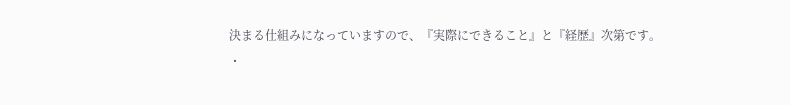決まる仕組みになっていますので、『実際にできること』と『経歴』次第です。
・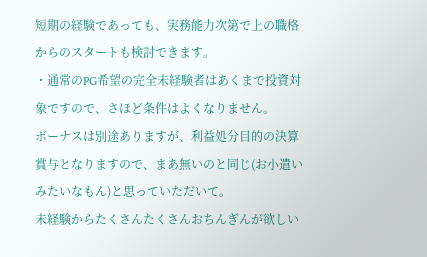短期の経験であっても、実務能力次第で上の職格からのスタートも検討できます。
・通常のPG希望の完全未経験者はあくまで投資対象ですので、さほど条件はよくなりません。
ボーナスは別途ありますが、利益処分目的の決算賞与となりますので、まあ無いのと同じ(お小遣いみたいなもん)と思っていただいて。
未経験からたくさんたくさんおちんぎんが欲しい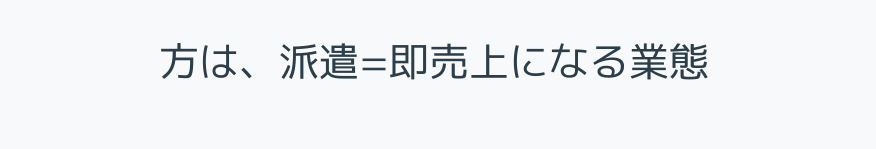方は、派遣=即売上になる業態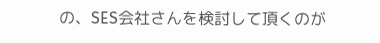の、SES会社さんを検討して頂くのが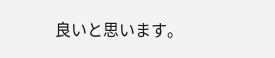良いと思います。